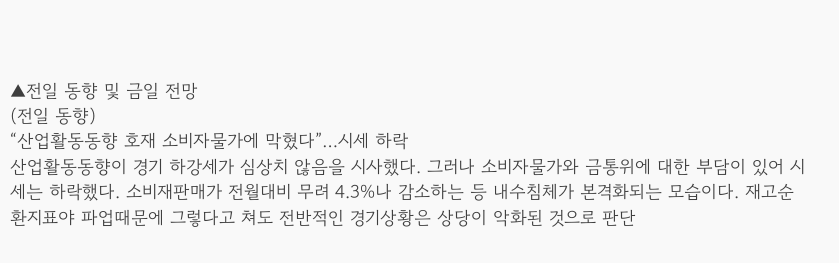▲전일 동향 및 금일 전망
(전일 동향)
“산업활동동향 호재 소비자물가에 막혔다”…시세 하락
산업활동동향이 경기 하강세가 심상치 않음을 시사했다. 그러나 소비자물가와 금통위에 대한 부담이 있어 시세는 하락했다. 소비재판매가 전월대비 무려 4.3%나 감소하는 등 내수침체가 본격화되는 모습이다. 재고순환지표야 파업때문에 그렇다고 쳐도 전반적인 경기상황은 상당이 악화된 것으로 판단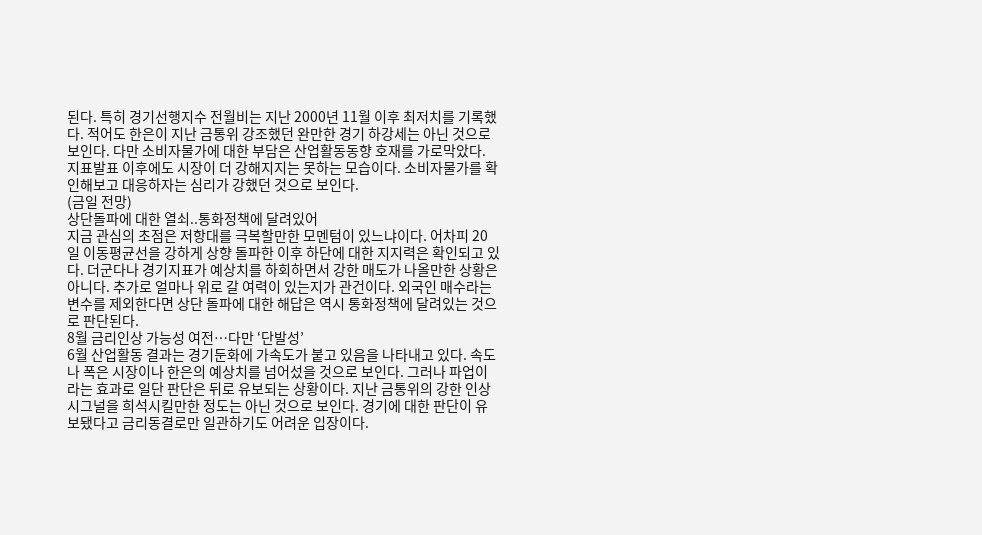된다. 특히 경기선행지수 전월비는 지난 2000년 11월 이후 최저치를 기록했다. 적어도 한은이 지난 금통위 강조했던 완만한 경기 하강세는 아닌 것으로 보인다. 다만 소비자물가에 대한 부담은 산업활동동향 호재를 가로막았다. 지표발표 이후에도 시장이 더 강해지지는 못하는 모습이다. 소비자물가를 확인해보고 대응하자는 심리가 강했던 것으로 보인다.
(금일 전망)
상단돌파에 대한 열쇠..통화정책에 달려있어
지금 관심의 초점은 저항대를 극복할만한 모멘텀이 있느냐이다. 어차피 20일 이동평균선을 강하게 상향 돌파한 이후 하단에 대한 지지력은 확인되고 있다. 더군다나 경기지표가 예상치를 하회하면서 강한 매도가 나올만한 상황은 아니다. 추가로 얼마나 위로 갈 여력이 있는지가 관건이다. 외국인 매수라는 변수를 제외한다면 상단 돌파에 대한 해답은 역시 통화정책에 달려있는 것으로 판단된다.
8월 금리인상 가능성 여전…다만 ‘단발성’
6월 산업활동 결과는 경기둔화에 가속도가 붙고 있음을 나타내고 있다. 속도나 폭은 시장이나 한은의 예상치를 넘어섰을 것으로 보인다. 그러나 파업이라는 효과로 일단 판단은 뒤로 유보되는 상황이다. 지난 금통위의 강한 인상시그널을 희석시킬만한 정도는 아닌 것으로 보인다. 경기에 대한 판단이 유보됐다고 금리동결로만 일관하기도 어려운 입장이다.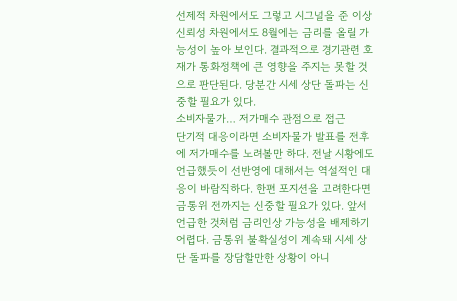선제적 차원에서도 그렇고 시그널을 준 이상 신뢰성 차원에서도 8월에는 금리를 올릴 가능성이 높아 보인다. 결과적으로 경기관련 호재가 통화정책에 큰 영향을 주지는 못할 것으로 판단된다. 당분간 시세 상단 돌파는 신중할 필요가 있다.
소비자물가… 저가매수 관점으로 접근
단기적 대응이라면 소비자물가 발표를 전후에 저가매수를 노려볼만 하다. 전날 시황에도 언급했듯이 선반영에 대해서는 역설적인 대응이 바람직하다. 한편 포지션을 고려한다면 금통위 전까지는 신중할 필요가 있다. 앞서 언급한 것처럼 금리인상 가능성을 배제하기 어렵다. 금통위 불확실성이 계속돼 시세 상단 돌파를 장담할만한 상황이 아니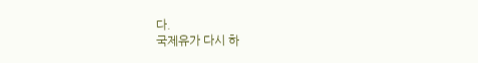다.
국제유가 다시 하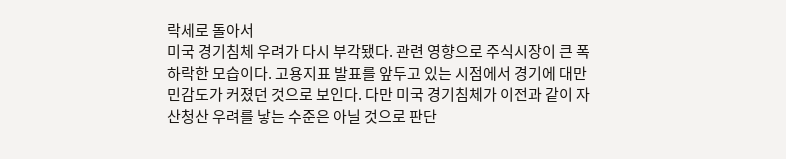락세로 돌아서
미국 경기침체 우려가 다시 부각됐다. 관련 영향으로 주식시장이 큰 폭 하락한 모습이다. 고용지표 발표를 앞두고 있는 시점에서 경기에 대만 민감도가 커졌던 것으로 보인다. 다만 미국 경기침체가 이전과 같이 자산청산 우려를 낳는 수준은 아닐 것으로 판단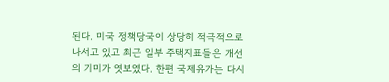된다. 미국 정책당국이 상당히 적극적으로 나서고 있고 최근 일부 주택지표들은 개선의 기미가 엿보였다. 한편 국제유가는 다시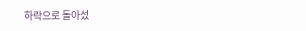하락으로 돌아섰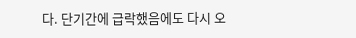다. 단기간에 급락했음에도 다시 오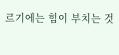르기에는 힘이 부치는 것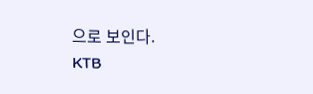으로 보인다.
KTB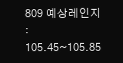809 예상레인지 : 105.45~105.85